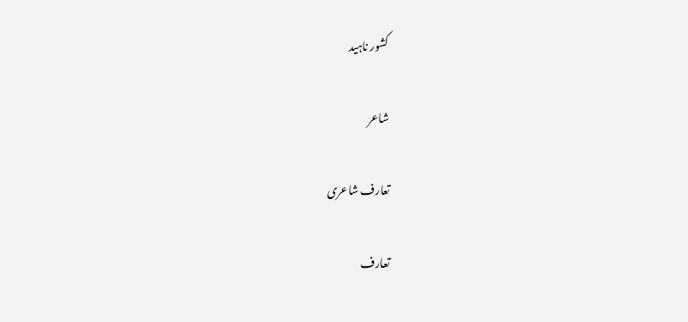کشور ناہید

شاعر

تعارف شاعری

تعارف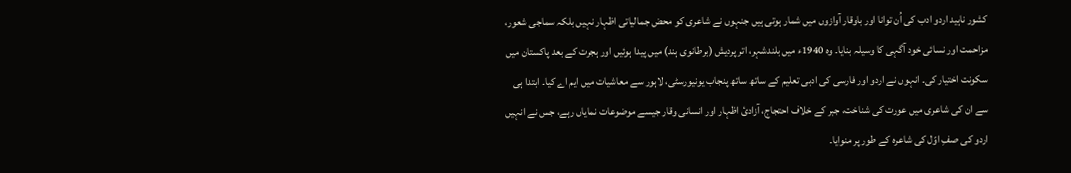کشور ناہید اردو ادب کی اُن توانا اور باوقار آوازوں میں شمار ہوتی ہیں جنہوں نے شاعری کو محض جمالیاتی اظہار نہیں بلکہ سماجی شعور، مزاحمت اور نسائی خود آگہی کا وسیلہ بنایا۔ وہ 1940ء میں بلندشہر، اتر پردیش (برطانوی ہند) میں پیدا ہوئیں اور ہجرت کے بعد پاکستان میں سکونت اختیار کی۔ انہوں نے اردو اور فارسی کی ادبی تعلیم کے ساتھ ساتھ پنجاب یونیورسٹی، لاہور سے معاشیات میں ایم اے کیا۔ ابتدا ہی سے ان کی شاعری میں عورت کی شناخت، جبر کے خلاف احتجاج، آزادیٔ اظہار اور انسانی وقار جیسے موضوعات نمایاں رہے، جس نے انہیں اردو کی صفِ اوّل کی شاعرہ کے طور پر منوایا۔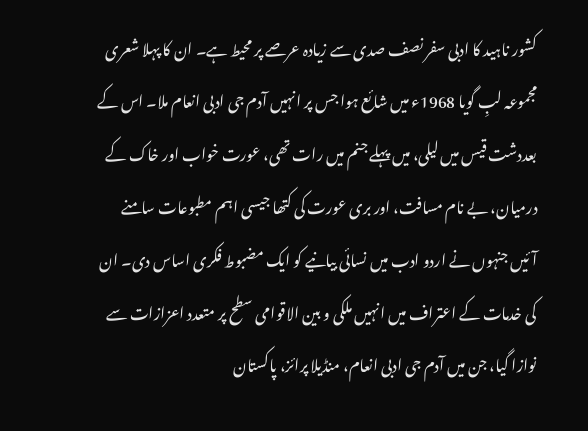کشور ناہید کا ادبی سفر نصف صدی سے زیادہ عرصے پر محیط ہے۔ ان کا پہلا شعری مجموعہ لبِ گویا 1968ء میں شائع ہوا جس پر انہیں آدم جی ادبی انعام ملا۔ اس کے بعددشت قیس میں لیلی، میں پہلے جنم میں رات تھی، عورت خواب اور خاک کے درمیان، بے نام مسافت، اور بری عورت کی کتھا جیسی اہم مطبوعات سامنے آئیں جنہوں نے اردو ادب میں نسائی بیانیے کو ایک مضبوط فکری اساس دی۔ ان کی خدمات کے اعتراف میں انہیں ملکی و بین الاقوامی سطح پر متعدد اعزازات سے نوازا گیا، جن میں آدم جی ادبی انعام، منڈیلا پرائز، پاکستان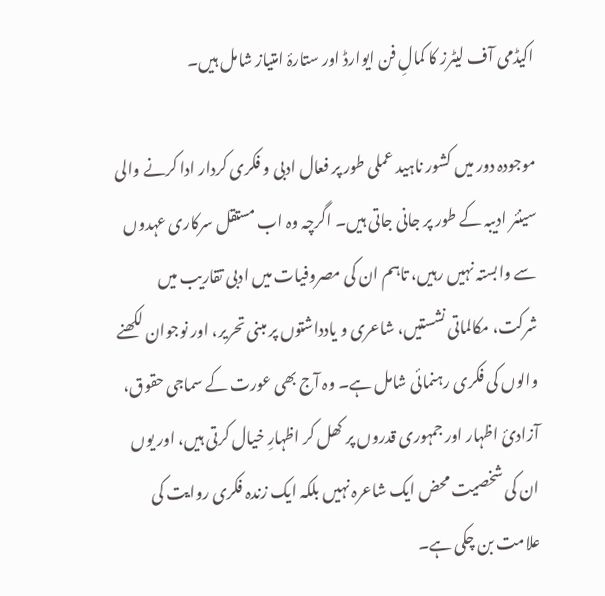اکیڈمی آف لیٹرز کا کمالِ فن ایوارڈ اور ستارۂ امتیاز شامل ہیں۔

موجودہ دور میں کشور ناہید عملی طور پر فعال ادبی و فکری کردار ادا کرنے والی سینئر ادیبہ کے طور پر جانی جاتی ہیں۔ اگرچہ وہ اب مستقل سرکاری عہدوں سے وابستہ نہیں رہیں، تاہم ان کی مصروفیات میں ادبی تقاریب میں شرکت، مکالماتی نشستیں، شاعری و یادداشتوں پر مبنی تحریر، اور نوجوان لکھنے والوں کی فکری رہنمائی شامل ہے۔ وہ آج بھی عورت کے سماجی حقوق، آزادیٔ اظہار اور جمہوری قدروں پر کھل کر اظہارِ خیال کرتی ہیں، اور یوں ان کی شخصیت محض ایک شاعرہ نہیں بلکہ ایک زندہ فکری روایت کی علامت بن چکی ہے۔